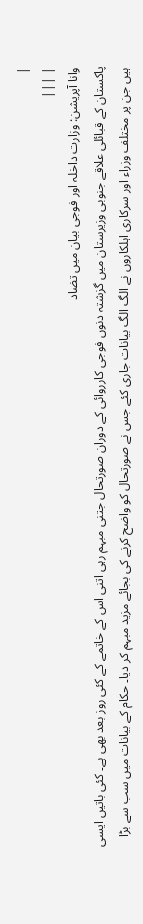|
| |||
وانا آپریشن: وزارت داخلہ اور فوجی بیان میں تضاد
پاکستان کے قبائلی علاقے جنوبی وزیرستان میں گزشتہ دنوں فوجی کارروائی کے دوران صورتحال جتنی مبہم رہی اتنی اس کے خاتمے کے کئی روز بعد بھی ہے۔ کئی باتیں ایسی ہیں جن پر مختلف وزراء اور سرکاری اہلکاروں نے الگ الگ بیانات جاری کئے جس نے صورتحال کو واضح کرنے کی بجائے مزید مبہم کر دیا۔ حکام کے بیانات میں سب سے بڑا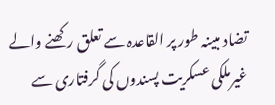تضاد مبینہ طور پر القاعدہ سے تعلق رکھنے والے غیرملکی عسکریت پسندوں کی گرفتاری سے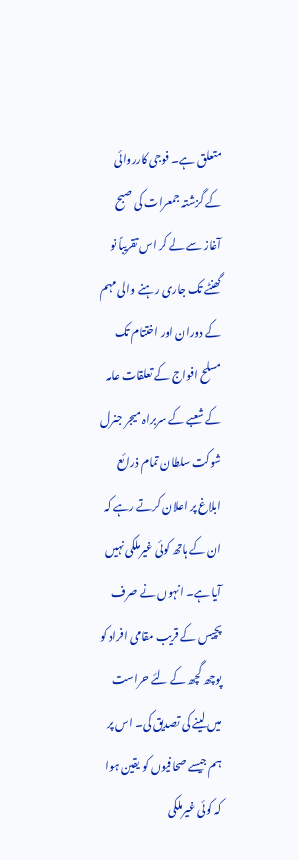متعلق ہے۔ فوجی کارروائی کے گزشتہ جمعرات کی صبح آغاز سے لے کر اس تقریباً نو گھنٹے تک جاری رہنے والی مہم کے دوران اور اختتام تک مسلح افواج کے تعلقات عامہ کے شعبے کے سربراہ میجر جنرل شوکت سلطان تمام ذرائع ابلاغ پر اعلان کرتے رہے کہ ان کے ہاتھ کوئی غیرملکی نہیں آیا ہے۔ انہوں نے صرف پچیس کے قریب مقامی افراد کو پوچھ گچھ کے لئے حراست میں لینے کی تصدیق کی۔ اس پر ہم جیسے صحافیوں کو یقین ہوا کہ کوئی غیرملکی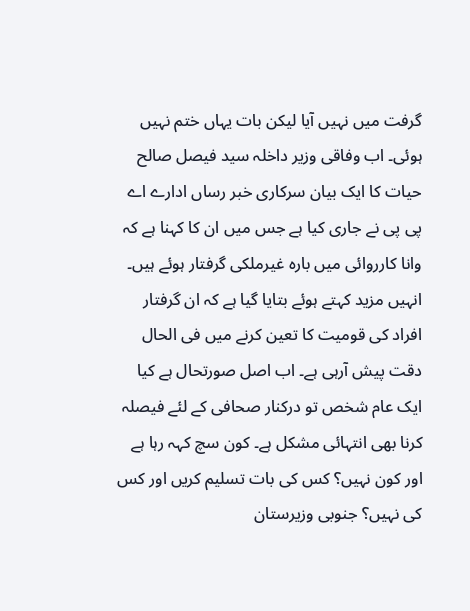گرفت میں نہیں آیا لیکن بات یہاں ختم نہیں ہوئی۔ اب وفاقی وزیر داخلہ سید فیصل صالح حیات کا ایک بیان سرکاری خبر رساں ادارے اے پی پی نے جاری کیا ہے جس میں ان کا کہنا ہے کہ وانا کارروائی میں بارہ غیرملکی گرفتار ہوئے ہیں۔ انہیں مزید کہتے ہوئے بتایا گیا ہے کہ ان گرفتار افراد کی قومیت کا تعین کرنے میں فی الحال دقت پیش آرہی ہے۔ اب اصل صورتحال ہے کیا ایک عام شخص تو درکنار صحافی کے لئے فیصلہ کرنا بھی انتہائی مشکل ہے۔ کون سچ کہہ رہا ہے اور کون نہیں؟ کس کی بات تسلیم کریں اور کس کی نہیں؟ جنوبی وزیرستان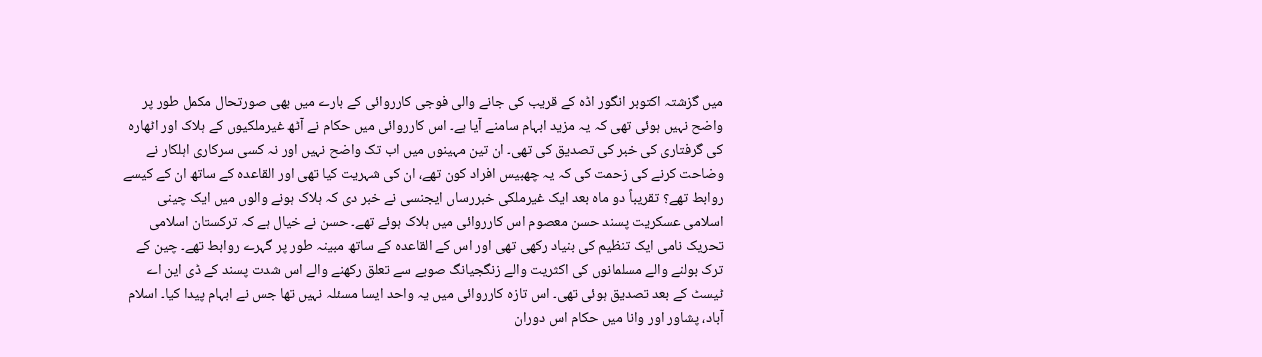میں گزشتہ اکتوبر انگور اڈہ کے قریب کی جانے والی فوجی کارروائی کے بارے میں بھی صورتحال مکمل طور پر واضح نہیں ہوئی تھی کہ یہ مزید ابہام سامنے آیا ہے۔ اس کارروائی میں حکام نے آٹھ غیرملکیوں کے ہلاک اور اٹھارہ کی گرفتاری کی خبر کی تصدیق کی تھی۔ ان تین مہینوں میں اب تک واضح نہیں اور نہ کسی سرکاری اہلکار نے وضاحت کرنے کی زحمت کی کہ یہ چھبیس افراد کون تھے، ان کی شہریت کیا تھی اور القاعدہ کے ساتھ ان کے کیسے روابط تھے؟ تقریباً دو ماہ بعد ایک غیرملکی خبررساں ایجنسی نے خبر دی کہ ہلاک ہونے والوں میں ایک چینی اسلامی عسکریت پسند حسن معصوم اس کارروائی میں ہلاک ہوئے تھے۔ حسن نے خیال ہے کہ ترکستان اسلامی تحریک نامی ایک تنظیم کی بنیاد رکھی تھی اور اس کے القاعدہ کے ساتھ مبینہ طور پر گہرے روابط تھے۔ چین کے ترک بولنے والے مسلمانوں کی اکثریت والے زنگجیانگ صوبے سے تعلق رکھنے والے اس شدت پسند کے ڈی این اے ٹیسٹ کے بعد تصدیق ہوئی تھی۔ اس تازہ کارروائی میں یہ واحد ایسا مسئلہ نہیں تھا جس نے ابہام پیدا کیا۔ اسلام آباد، پشاور اور وانا میں حکام اس دوران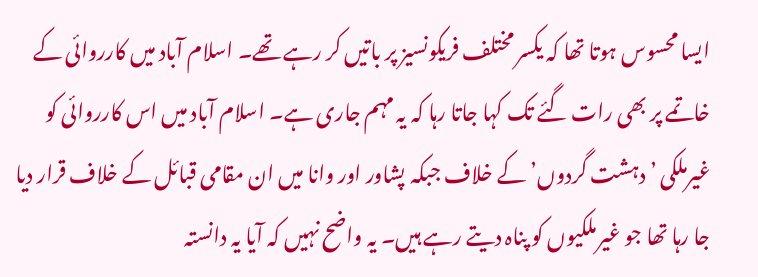ایسا محسوس ہوتا تھا کہ یکسر مختلف فریکونسیز پر باتیں کر رہے تھے۔ اسلام آباد میں کارروائی کے خاتمے پر بھی رات گئے تک کہا جاتا رہا کہ یہ مہم جاری ہے۔ اسلام آباد میں اس کارروائی کو غیرملکی ’دہشت گردوں’ کے خلاف جبکہ پشاور اور وانا میں ان مقامی قبائل کے خلاف قرار دیا جا رہا تھا جو غیرملکیوں کو پناہ دیتے رہے ہیں۔ یہ واضح نہیں کہ آیا یہ دانستہ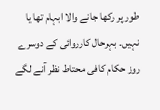طور پر رکھا جانے والا ابہام تھا یا نہیں۔ بہرحال کارروائی کے دوسرے روز حکام کافی محتاط نظر آنے لگے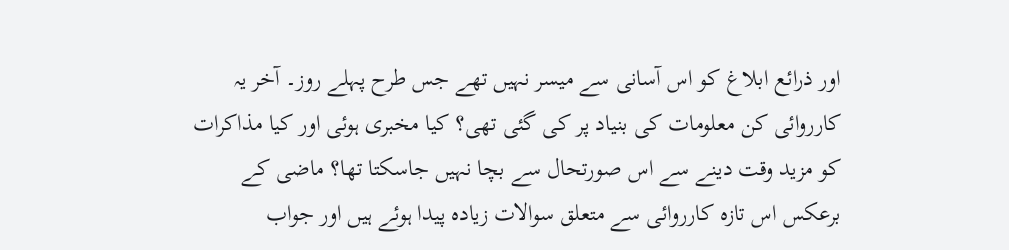اور ذرائع ابلاغ کو اس آسانی سے میسر نہیں تھے جس طرح پہلے روز۔ آخر یہ کارروائی کن معلومات کی بنیاد پر کی گئی تھی؟ کیا مخبری ہوئی اور کیا مذاکرات کو مزید وقت دینے سے اس صورتحال سے بچا نہیں جاسکتا تھا؟ ماضی کے برعکس اس تازہ کارروائی سے متعلق سوالات زیادہ پیدا ہوئے ہیں اور جواب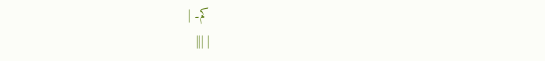کم۔ |
| |||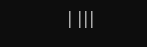| |||